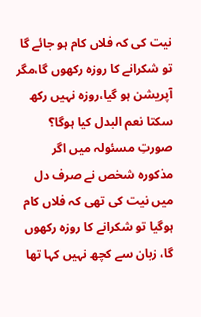نیت کی کہ فلاں کام ہو جائے گا تو شکرانے کا روزہ رکھوں گا،مگر آپریشن ہو گیا،روزہ نہیں رکھ سکتا نعم البدل کیا ہوگا؟
صورتِ مسئولہ میں اگر مذکورہ شخص نے صرف دل میں نیت کی تھی کہ فلاں کام ہوگیا تو شکرانے کا روزہ رکھوں گا، زبان سے کچھ نہیں کہا تھا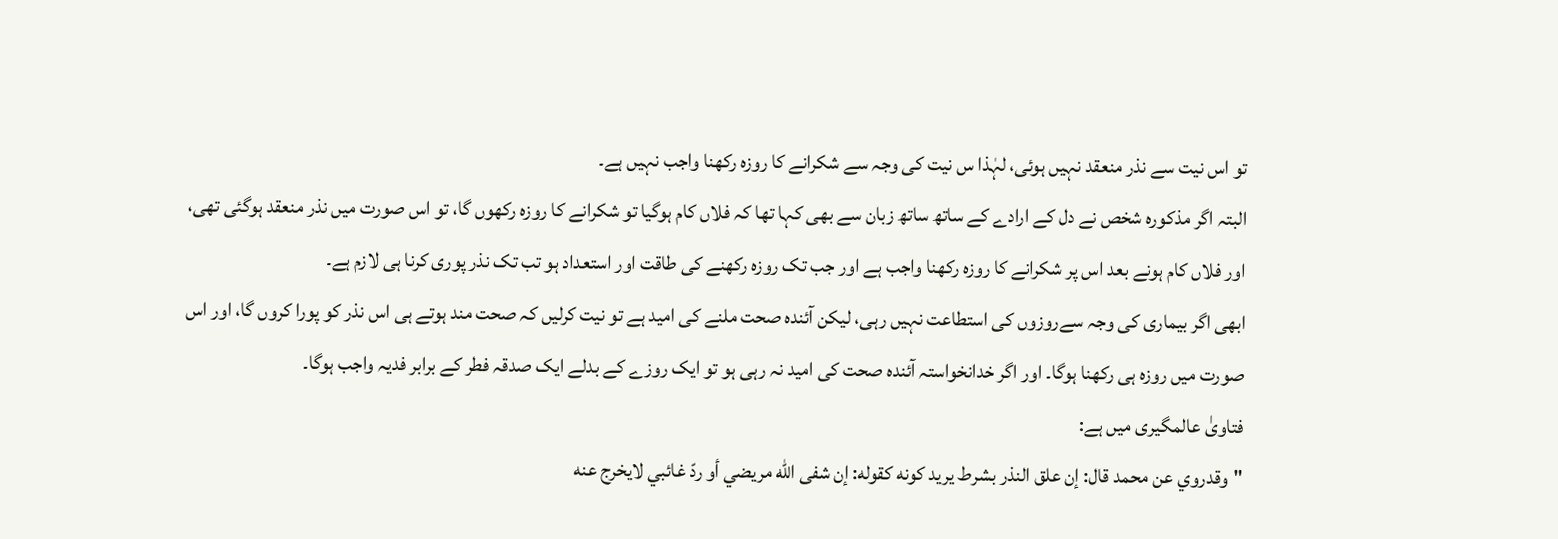تو اس نیت سے نذر منعقد نہیں ہوئی، لہٰذا س نیت کی وجہ سے شکرانے کا روزہ رکھنا واجب نہیں ہے۔
البتہ اگر مذکورہ شخص نے دل کے ارادے کے ساتھ ساتھ زبان سے بھی کہا تھا کہ فلاں کام ہوگیا تو شکرانے کا روزہ رکھوں گا، تو اس صورت میں نذر منعقد ہوگئی تھی، اور فلاں کام ہونے بعد اس پر شکرانے کا روزہ رکھنا واجب ہے اور جب تک روزہ رکھنے کی طاقت اور استعداد ہو تب تک نذر پوری کرنا ہی لازم ہے۔
ابھی اگر بیماری کی وجہ سےروزوں کی استطاعت نہیں رہی، لیکن آئندہ صحت ملنے کی امید ہے تو نیت کرلیں کہ صحت مند ہوتے ہی اس نذر کو پورا کروں گا، اور اس صورت میں روزہ ہی رکھنا ہوگا۔ اور اگر خدانخواستہ آئندہ صحت کی امید نہ رہی ہو تو ایک روزے کے بدلے ایک صدقہ فطر کے برابر فدیہ واجب ہوگا۔
فتاویٰ عالمگیری میں ہے:
"وقدروي عن محمد قال: إن علق النذر بشرط یرید كونه كقوله: إن شفى الله مریضي أو ردّ غائبي لایخرج عنه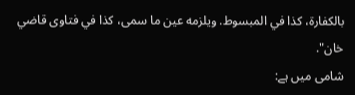بالكفارة، كذا في المبسوط. ویلزمه عین ما سمی، كذا في فتاوى قاضي خان".
شامی میں ہے: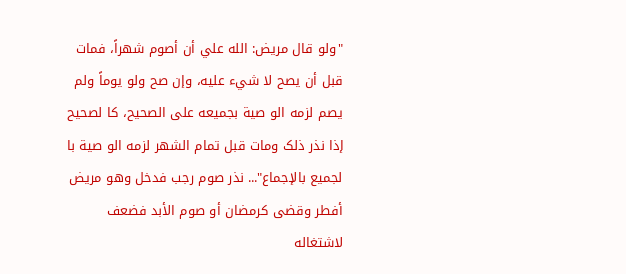"ولو قال مریض: الله علي أن أصوم شهراً، فمات قبل أن یصح لا شيء علیه، وإن صح ولو یوماً ولم یصم لزمه الو صیة بجمیعه علی الصحیح، کا لصحیح إذا نذر ذلک ومات قبل تمام الشهر لزمه الو صیة با لجمیع بالإجماع"... نذر صوم رجب فدخل وهو مريض أفطر وقضى كرمضان أو صوم الأبد فضعف لاشتغاله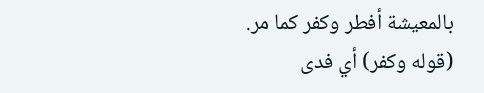بالمعيشة أفطر وكفر كما مر.
(قوله وكفر) أي فدى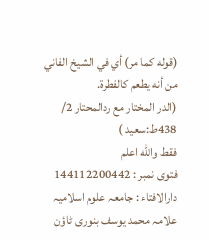(قوله كما مر) أي في الشيخ الفاني من أنه يطعم كالفطرة.
(الدر المختار مع ردالمحتار 2/ 438ط:سعيد )
فقط والله اعلم
فتوی نمبر : 144112200442
دارالافتاء : جامعہ علوم اسلامیہ علامہ محمد یوسف بنوری ٹاؤن